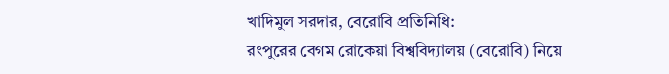খাদিমুল সরদার, বেরোবি প্রতিনিধি:
রংপুরের বেগম রোকেয়া বিশ্ববিদ্যালয় (বেরোবি) নিয়ে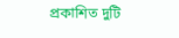প্রকাশিত দুটি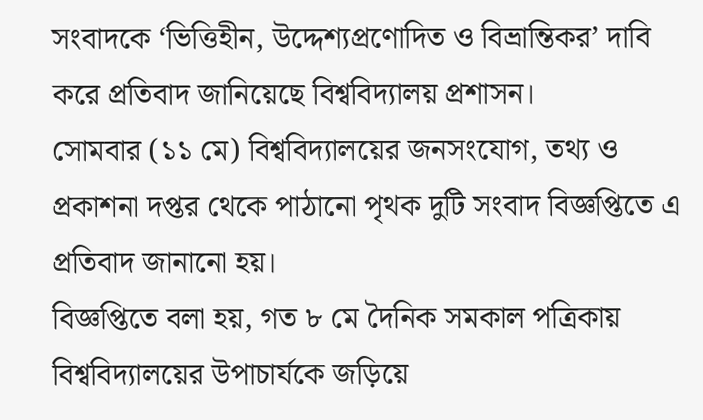সংবাদকে ‘ভিত্তিহীন, উদ্দেশ্যপ্রণোদিত ও বিভ্রান্তিকর’ দাবি করে প্রতিবাদ জানিয়েছে বিশ্ববিদ্যালয় প্রশাসন।
সোমবার (১১ মে) বিশ্ববিদ্যালয়ের জনসংযোগ, তথ্য ও প্রকাশনা দপ্তর থেকে পাঠানো পৃথক দুটি সংবাদ বিজ্ঞপ্তিতে এ প্রতিবাদ জানানো হয়।
বিজ্ঞপ্তিতে বলা হয়, গত ৮ মে দৈনিক সমকাল পত্রিকায় বিশ্ববিদ্যালয়ের উপাচার্যকে জড়িয়ে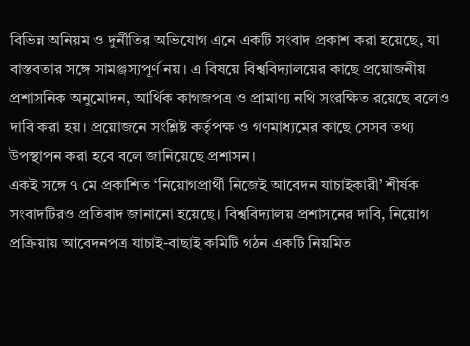বিভিন্ন অনিয়ম ও দুর্নীতির অভিযোগ এনে একটি সংবাদ প্রকাশ করা হয়েছে, যা বাস্তবতার সঙ্গে সামঞ্জস্যপূর্ণ নয়। এ বিষয়ে বিশ্ববিদ্যালয়ের কাছে প্রয়োজনীয় প্রশাসনিক অনুমোদন, আর্থিক কাগজপত্র ও প্রামাণ্য নথি সংরক্ষিত রয়েছে বলেও দাবি করা হয়। প্রয়োজনে সংশ্লিষ্ট কর্তৃপক্ষ ও গণমাধ্যমের কাছে সেসব তথ্য উপস্থাপন করা হবে বলে জানিয়েছে প্রশাসন।
একই সঙ্গে ৭ মে প্রকাশিত ‘নিয়োগপ্রার্থী নিজেই আবেদন যাচাইকারী’ শীর্ষক সংবাদটিরও প্রতিবাদ জানানো হয়েছে। বিশ্ববিদ্যালয় প্রশাসনের দাবি, নিয়োগ প্রক্রিয়ায় আবেদনপত্র যাচাই-বাছাই কমিটি গঠন একটি নিয়মিত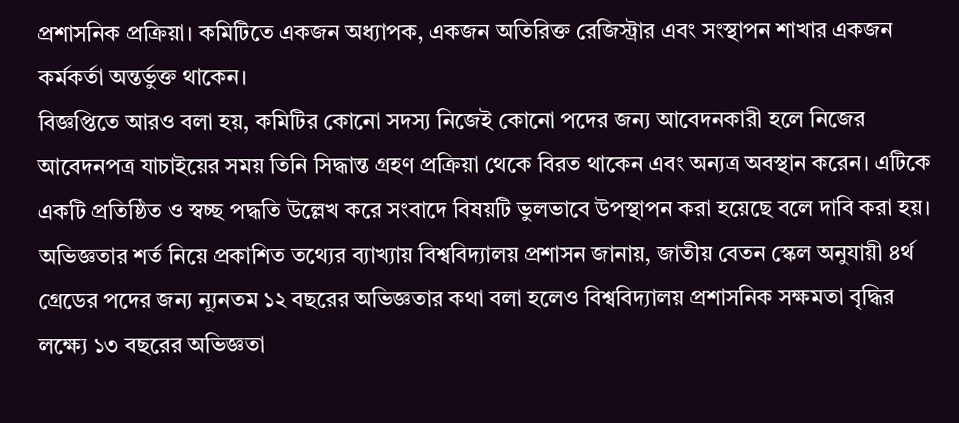প্রশাসনিক প্রক্রিয়া। কমিটিতে একজন অধ্যাপক, একজন অতিরিক্ত রেজিস্ট্রার এবং সংস্থাপন শাখার একজন কর্মকর্তা অন্তর্ভুক্ত থাকেন।
বিজ্ঞপ্তিতে আরও বলা হয়, কমিটির কোনো সদস্য নিজেই কোনো পদের জন্য আবেদনকারী হলে নিজের আবেদনপত্র যাচাইয়ের সময় তিনি সিদ্ধান্ত গ্রহণ প্রক্রিয়া থেকে বিরত থাকেন এবং অন্যত্র অবস্থান করেন। এটিকে একটি প্রতিষ্ঠিত ও স্বচ্ছ পদ্ধতি উল্লেখ করে সংবাদে বিষয়টি ভুলভাবে উপস্থাপন করা হয়েছে বলে দাবি করা হয়।
অভিজ্ঞতার শর্ত নিয়ে প্রকাশিত তথ্যের ব্যাখ্যায় বিশ্ববিদ্যালয় প্রশাসন জানায়, জাতীয় বেতন স্কেল অনুযায়ী ৪র্থ গ্রেডের পদের জন্য ন্যূনতম ১২ বছরের অভিজ্ঞতার কথা বলা হলেও বিশ্ববিদ্যালয় প্রশাসনিক সক্ষমতা বৃদ্ধির লক্ষ্যে ১৩ বছরের অভিজ্ঞতা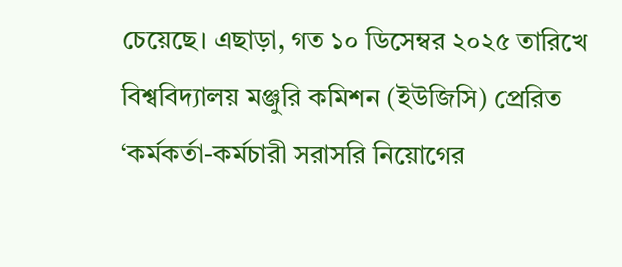চেয়েছে। এছাড়া, গত ১০ ডিসেম্বর ২০২৫ তারিখে বিশ্ববিদ্যালয় মঞ্জুরি কমিশন (ইউজিসি) প্রেরিত ‘কর্মকর্তা-কর্মচারী সরাসরি নিয়োগের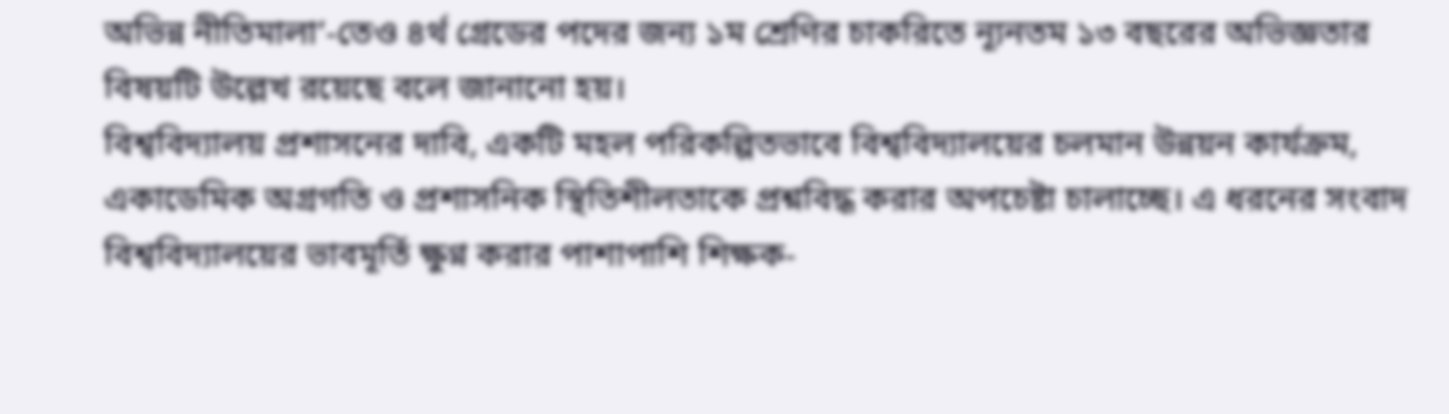অভিন্ন নীতিমালা’-তেও ৪র্থ গ্রেডের পদের জন্য ১ম শ্রেণির চাকরিতে ন্যূনতম ১৩ বছরের অভিজ্ঞতার বিষয়টি উল্লেখ রয়েছে বলে জানানো হয়।
বিশ্ববিদ্যালয় প্রশাসনের দাবি, একটি মহল পরিকল্পিতভাবে বিশ্ববিদ্যালয়ের চলমান উন্নয়ন কার্যক্রম, একাডেমিক অগ্রগতি ও প্রশাসনিক স্থিতিশীলতাকে প্রশ্নবিদ্ধ করার অপচেষ্টা চালাচ্ছে। এ ধরনের সংবাদ বিশ্ববিদ্যালয়ের ভাবমূর্তি ক্ষুণ্ন করার পাশাপাশি শিক্ষক-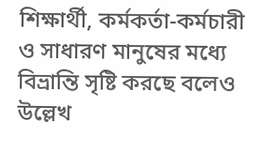শিক্ষার্থী, কর্মকর্তা-কর্মচারী ও সাধারণ মানুষের মধ্যে বিভ্রান্তি সৃষ্টি করছে বলেও উল্লেখ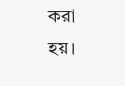করা হয়।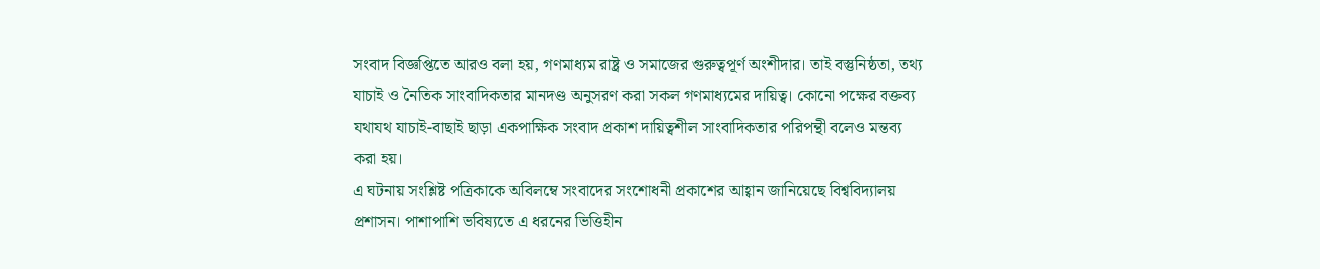সংবাদ বিজ্ঞপ্তিতে আরও বলা হয়, গণমাধ্যম রাষ্ট্র ও সমাজের গুরুত্বপূর্ণ অংশীদার। তাই বস্তুনিষ্ঠতা, তথ্য যাচাই ও নৈতিক সাংবাদিকতার মানদণ্ড অনুসরণ করা সকল গণমাধ্যমের দায়িত্ব। কোনো পক্ষের বক্তব্য যথাযথ যাচাই-বাছাই ছাড়া একপাক্ষিক সংবাদ প্রকাশ দায়িত্বশীল সাংবাদিকতার পরিপন্থী বলেও মন্তব্য করা হয়।
এ ঘটনায় সংশ্লিষ্ট পত্রিকাকে অবিলম্বে সংবাদের সংশোধনী প্রকাশের আহ্বান জানিয়েছে বিশ্ববিদ্যালয় প্রশাসন। পাশাপাশি ভবিষ্যতে এ ধরনের ভিত্তিহীন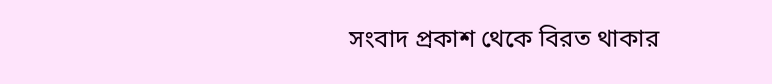সংবাদ প্রকাশ থেকে বিরত থাকার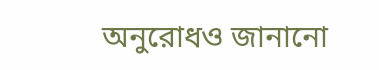অনুরোধও জানানো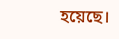হয়েছে।